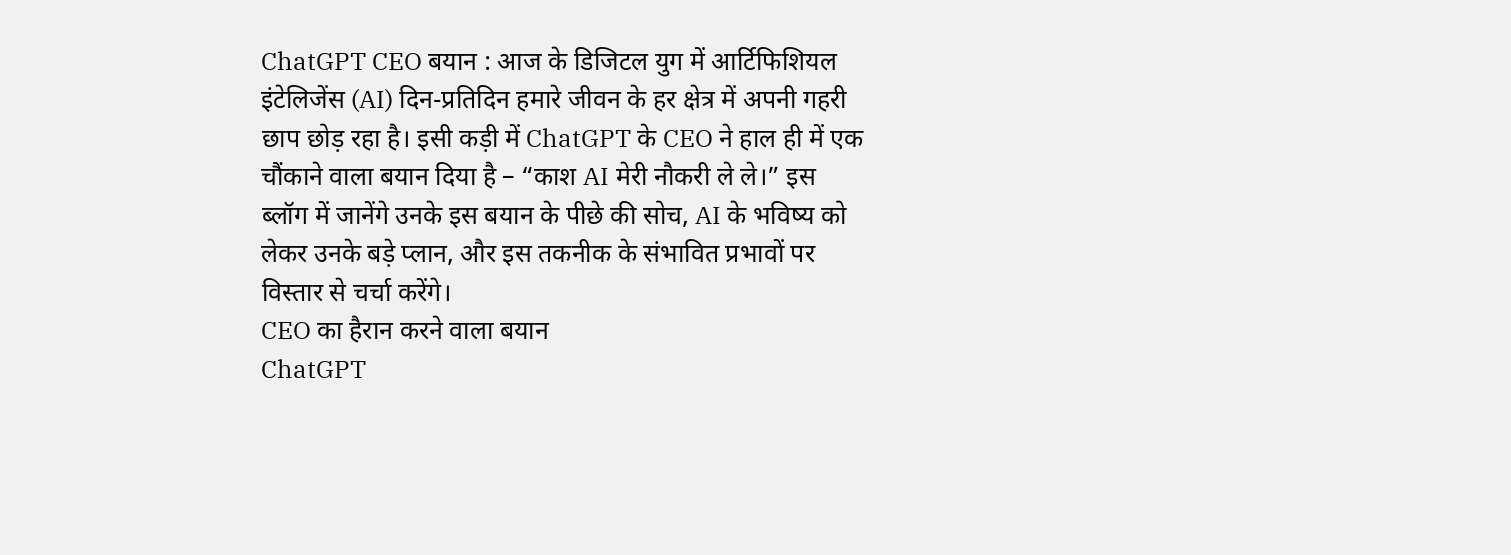ChatGPT CEO बयान : आज के डिजिटल युग में आर्टिफिशियल इंटेलिजेंस (AI) दिन-प्रतिदिन हमारे जीवन के हर क्षेत्र में अपनी गहरी छाप छोड़ रहा है। इसी कड़ी में ChatGPT के CEO ने हाल ही में एक चौंकाने वाला बयान दिया है – “काश AI मेरी नौकरी ले ले।” इस ब्लॉग में जानेंगे उनके इस बयान के पीछे की सोच, AI के भविष्य को लेकर उनके बड़े प्लान, और इस तकनीक के संभावित प्रभावों पर विस्तार से चर्चा करेंगे।
CEO का हैरान करने वाला बयान
ChatGPT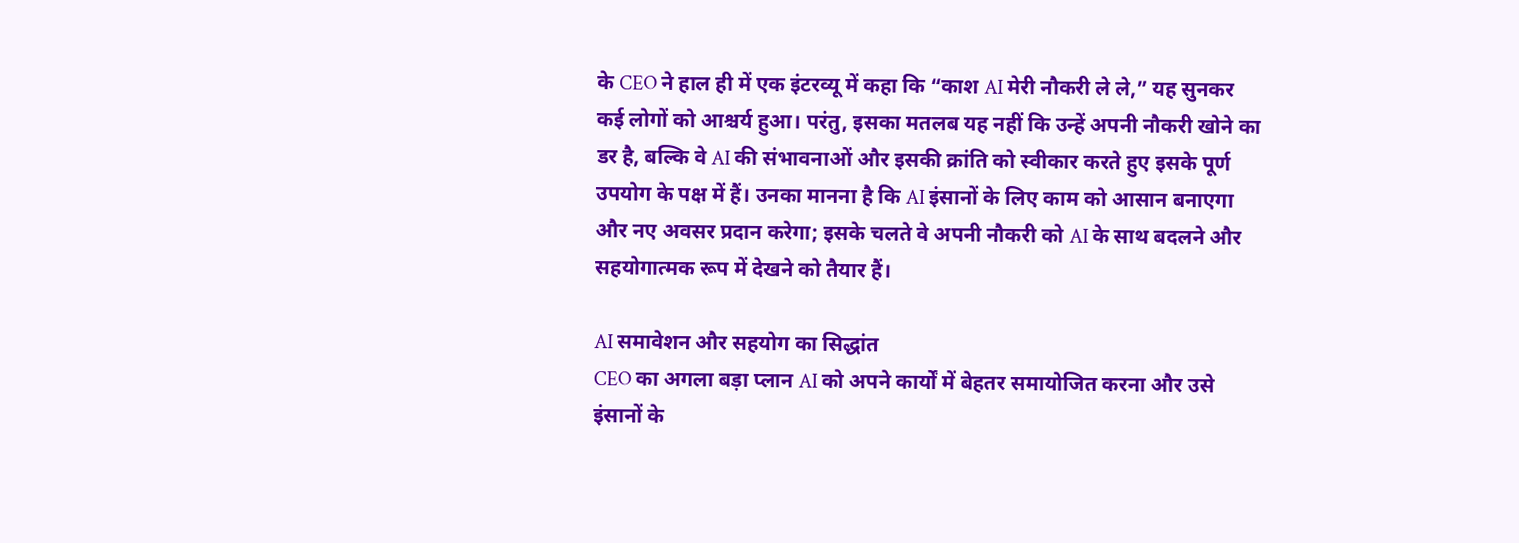के CEO ने हाल ही में एक इंटरव्यू में कहा कि “काश AI मेरी नौकरी ले ले,” यह सुनकर कई लोगों को आश्चर्य हुआ। परंतु, इसका मतलब यह नहीं कि उन्हें अपनी नौकरी खोने का डर है, बल्कि वे AI की संभावनाओं और इसकी क्रांति को स्वीकार करते हुए इसके पूर्ण उपयोग के पक्ष में हैं। उनका मानना है कि AI इंसानों के लिए काम को आसान बनाएगा और नए अवसर प्रदान करेगा; इसके चलते वे अपनी नौकरी को AI के साथ बदलने और सहयोगात्मक रूप में देखने को तैयार हैं।

AI समावेशन और सहयोग का सिद्धांत
CEO का अगला बड़ा प्लान AI को अपने कार्यों में बेहतर समायोजित करना और उसे इंसानों के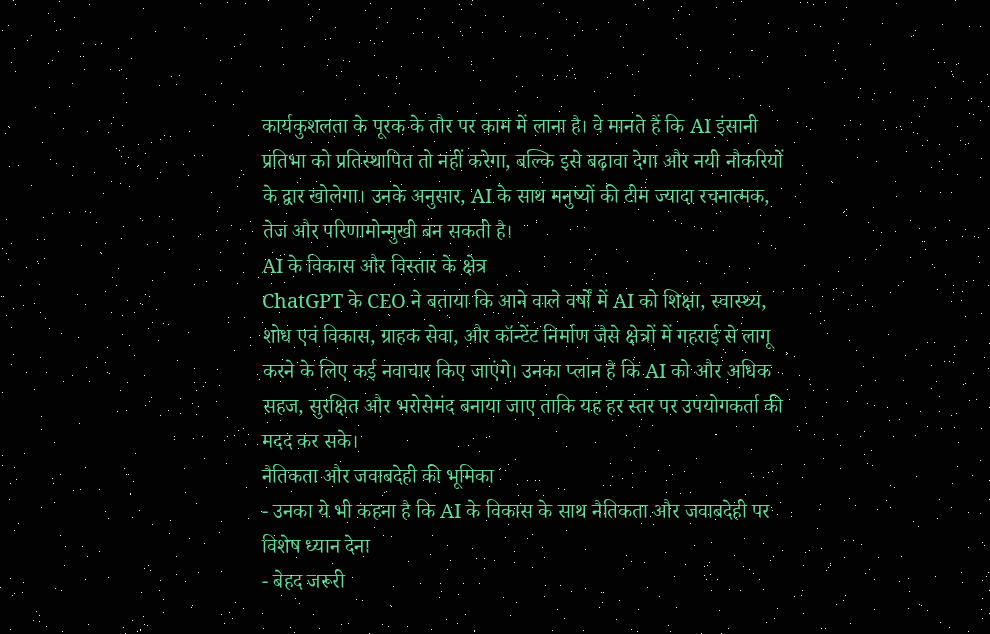कार्यकुशलता के पूरक के तौर पर काम में लाना है। वे मानते हैं कि AI इंसानी प्रतिभा को प्रतिस्थापित तो नहीं करेगा, बल्कि इसे बढ़ावा देगा और नयी नौकरियों के द्वार खोलेगा। उनके अनुसार, AI के साथ मनुष्यों की टीम ज्यादा रचनात्मक, तेज और परिणामोन्मुखी बन सकती है।
AI के विकास और विस्तार के क्षेत्र
ChatGPT के CEO ने बताया कि आने वाले वर्षों में AI को शिक्षा, स्वास्थ्य, शोध एवं विकास, ग्राहक सेवा, और कॉन्टेंट निर्माण जैसे क्षेत्रों में गहराई से लागू करने के लिए कई नवाचार किए जाएंगे। उनका प्लान है कि AI को और अधिक सहज, सुरक्षित और भरोसेमंद बनाया जाए ताकि यह हर स्तर पर उपयोगकर्ता की मदद कर सके।
नैतिकता और जवाबदेही की भूमिका
- उनका ये भी कहना है कि AI के विकास के साथ नैतिकता और जवाबदेही पर विशेष ध्यान देना
- बेहद जरूरी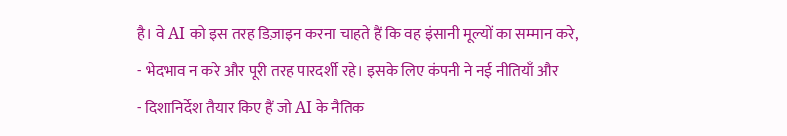है। वे AI को इस तरह डिज़ाइन करना चाहते हैं कि वह इंसानी मूल्यों का सम्मान करे,
- भेदभाव न करे और पूरी तरह पारदर्शी रहे। इसके लिए कंपनी ने नई नीतियाँ और
- दिशानिर्देश तैयार किए हैं जो AI के नैतिक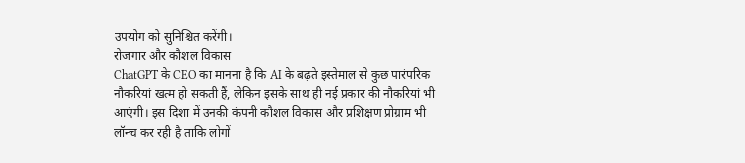उपयोग को सुनिश्चित करेंगी।
रोजगार और कौशल विकास
ChatGPT के CEO का मानना है कि AI के बढ़ते इस्तेमाल से कुछ पारंपरिक नौकरियां खत्म हो सकती हैं, लेकिन इसके साथ ही नई प्रकार की नौकरियां भी आएंगी। इस दिशा में उनकी कंपनी कौशल विकास और प्रशिक्षण प्रोग्राम भी लॉन्च कर रही है ताकि लोगों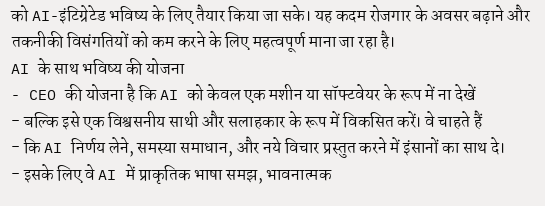को AI-इंटिग्रेटेड भविष्य के लिए तैयार किया जा सके। यह कदम रोजगार के अवसर बढ़ाने और तकनीकी विसंगतियों को कम करने के लिए महत्वपूर्ण माना जा रहा है।
AI के साथ भविष्य की योजना
- CEO की योजना है कि AI को केवल एक मशीन या सॉफ्टवेयर के रूप में ना देखें
- बल्कि इसे एक विश्वसनीय साथी और सलाहकार के रूप में विकसित करें। वे चाहते हैं
- कि AI निर्णय लेने, समस्या समाधान, और नये विचार प्रस्तुत करने में इंसानों का साथ दे।
- इसके लिए वे AI में प्राकृतिक भाषा समझ, भावनात्मक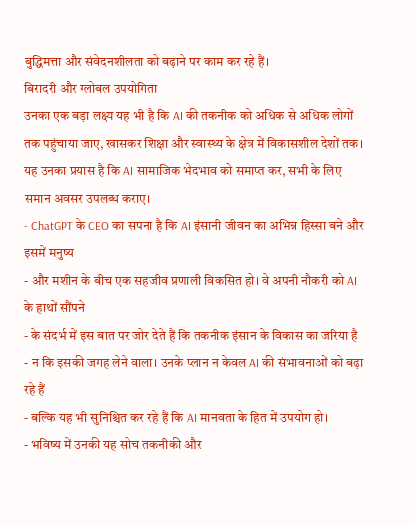बुद्धिमत्ता और संवेदनशीलता को बढ़ाने पर काम कर रहे हैं।
बिरादरी और ग्लोबल उपयोगिता
उनका एक बड़ा लक्ष्य यह भी है कि AI की तकनीक को अधिक से अधिक लोगों तक पहुंचाया जाए, खासकर शिक्षा और स्वास्थ्य के क्षेत्र में विकासशील देशों तक। यह उनका प्रयास है कि AI सामाजिक भेदभाव को समाप्त कर, सभी के लिए समान अवसर उपलब्ध कराए।
- ChatGPT के CEO का सपना है कि AI इंसानी जीवन का अभिन्न हिस्सा बने और इसमें मनुष्य
- और मशीन के बीच एक सहजीव प्रणाली विकसित हो। वे अपनी नौकरी को AI के हाथों सौंपने
- के संदर्भ में इस बात पर जोर देते हैं कि तकनीक इंसान के विकास का जरिया है
- न कि इसकी जगह लेने वाला। उनके प्लान न केवल AI की संभावनाओं को बढ़ा रहे हैं
- बल्कि यह भी सुनिश्चित कर रहे हैं कि AI मानवता के हित में उपयोग हो।
- भविष्य में उनकी यह सोच तकनीकी और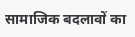सामाजिक बदलावों का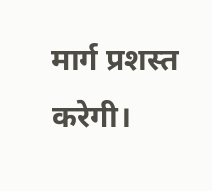मार्ग प्रशस्त करेगी।